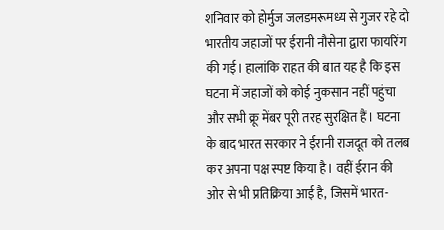शनिवार को होर्मुज जलडमरूमध्य से गुजर रहे दो भारतीय जहाजों पर ईरानी नौसेना द्वारा फायरिंग की गई। हालांकि राहत की बात यह है कि इस घटना में जहाजों को कोई नुकसान नहीं पहुंचा और सभी क्रू मेंबर पूरी तरह सुरक्षित हैं। घटना के बाद भारत सरकार ने ईरानी राजदूत को तलब कर अपना पक्ष स्पष्ट किया है। वहीं ईरान की ओर से भी प्रतिक्रिया आई है, जिसमें भारत-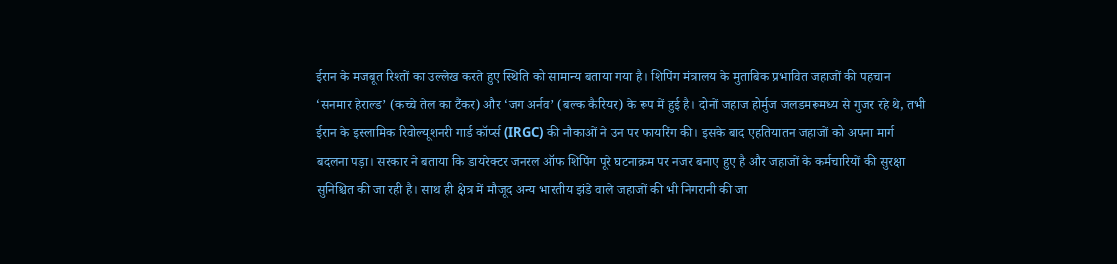ईरान के मजबूत रिश्तों का उल्लेख करते हुए स्थिति को सामान्य बताया गया है। शिपिंग मंत्रालय के मुताबिक प्रभावित जहाजों की पहचान ‘सनमार हेराल्ड’ (कच्चे तेल का टैंकर) और ‘जग अर्नव’ (बल्क कैरियर) के रूप में हुई है। दोनों जहाज होर्मुज जलडमरूमध्य से गुजर रहे थे, तभी ईरान के इस्लामिक रिवोल्यूशनरी गार्ड कॉर्प्स (IRGC) की नौकाओं ने उन पर फायरिंग की। इसके बाद एहतियातन जहाजों को अपना मार्ग बदलना पड़ा। सरकार ने बताया कि डायरेक्टर जनरल ऑफ शिपिंग पूरे घटनाक्रम पर नजर बनाए हुए है और जहाजों के कर्मचारियों की सुरक्षा सुनिश्चित की जा रही है। साथ ही क्षेत्र में मौजूद अन्य भारतीय झंडे वाले जहाजों की भी निगरानी की जा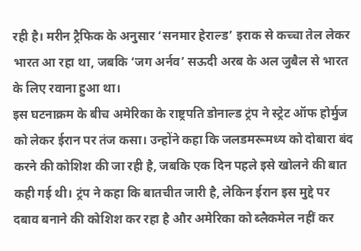रही है। मरीन ट्रैफिक के अनुसार ‘सनमार हेराल्ड’ इराक से कच्चा तेल लेकर भारत आ रहा था, जबकि ‘जग अर्नव’ सऊदी अरब के अल जुबैल से भारत के लिए रवाना हुआ था।
इस घटनाक्रम के बीच अमेरिका के राष्ट्रपति डोनाल्ड ट्रंप ने स्ट्रेट ऑफ होर्मुज को लेकर ईरान पर तंज कसा। उन्होंने कहा कि जलडमरूमध्य को दोबारा बंद करने की कोशिश की जा रही है, जबकि एक दिन पहले इसे खोलने की बात कही गई थी। ट्रंप ने कहा कि बातचीत जारी है, लेकिन ईरान इस मुद्दे पर दबाव बनाने की कोशिश कर रहा है और अमेरिका को ब्लैकमेल नहीं कर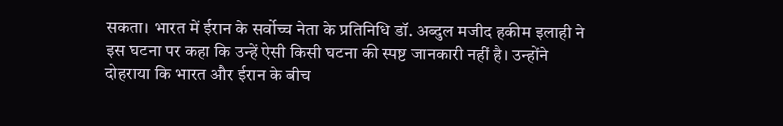सकता। भारत में ईरान के सर्वोच्च नेता के प्रतिनिधि डॉ. अब्दुल मजीद हकीम इलाही ने इस घटना पर कहा कि उन्हें ऐसी किसी घटना की स्पष्ट जानकारी नहीं है। उन्होंने दोहराया कि भारत और ईरान के बीच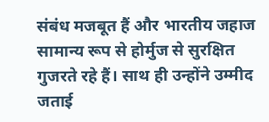संबंध मजबूत हैं और भारतीय जहाज सामान्य रूप से होर्मुज से सुरक्षित गुजरते रहे हैं। साथ ही उन्होंने उम्मीद जताई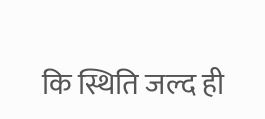कि स्थिति जल्द ही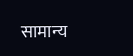सामान्य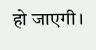हो जाएगी।